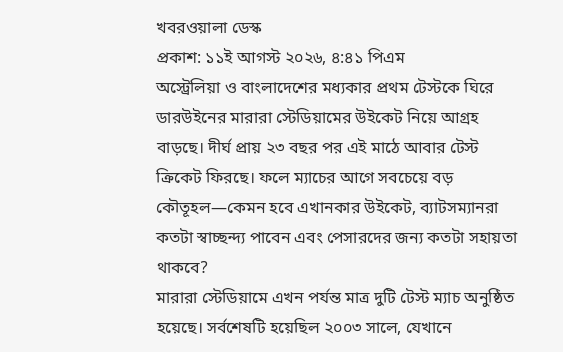খবরওয়ালা ডেস্ক
প্রকাশ: ১১ই আগস্ট ২০২৬, ৪:৪১ পিএম
অস্ট্রেলিয়া ও বাংলাদেশের মধ্যকার প্রথম টেস্টকে ঘিরে ডারউইনের মারারা স্টেডিয়ামের উইকেট নিয়ে আগ্রহ বাড়ছে। দীর্ঘ প্রায় ২৩ বছর পর এই মাঠে আবার টেস্ট ক্রিকেট ফিরছে। ফলে ম্যাচের আগে সবচেয়ে বড় কৌতূহল—কেমন হবে এখানকার উইকেট, ব্যাটসম্যানরা কতটা স্বাচ্ছন্দ্য পাবেন এবং পেসারদের জন্য কতটা সহায়তা থাকবে?
মারারা স্টেডিয়ামে এখন পর্যন্ত মাত্র দুটি টেস্ট ম্যাচ অনুষ্ঠিত হয়েছে। সর্বশেষটি হয়েছিল ২০০৩ সালে, যেখানে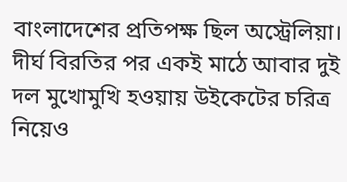বাংলাদেশের প্রতিপক্ষ ছিল অস্ট্রেলিয়া। দীর্ঘ বিরতির পর একই মাঠে আবার দুই দল মুখোমুখি হওয়ায় উইকেটের চরিত্র নিয়েও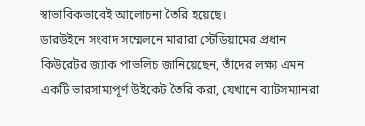স্বাভাবিকভাবেই আলোচনা তৈরি হয়েছে।
ডারউইনে সংবাদ সম্মেলনে মারারা স্টেডিয়ামের প্রধান কিউরেটর জ্যাক পাভলিচ জানিয়েছেন, তাঁদের লক্ষ্য এমন একটি ভারসাম্যপূর্ণ উইকেট তৈরি করা, যেখানে ব্যাটসম্যানরা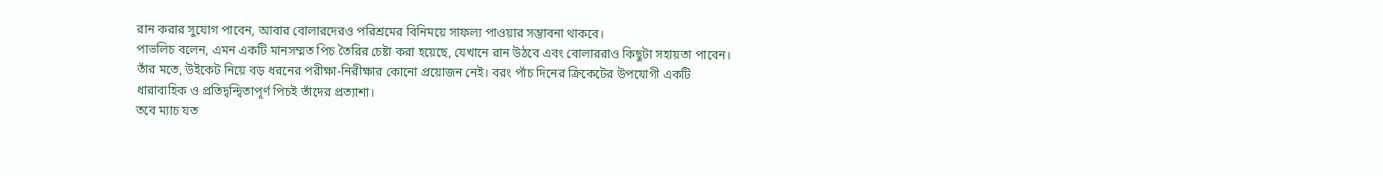রান করার সুযোগ পাবেন, আবার বোলারদেরও পরিশ্রমের বিনিময়ে সাফল্য পাওয়ার সম্ভাবনা থাকবে।
পাভলিচ বলেন, এমন একটি মানসম্মত পিচ তৈরির চেষ্টা করা হয়েছে, যেখানে রান উঠবে এবং বোলাররাও কিছুটা সহায়তা পাবেন। তাঁর মতে, উইকেট নিয়ে বড় ধরনের পরীক্ষা-নিরীক্ষার কোনো প্রয়োজন নেই। বরং পাঁচ দিনের ক্রিকেটের উপযোগী একটি ধারাবাহিক ও প্রতিদ্বন্দ্বিতাপূর্ণ পিচই তাঁদের প্রত্যাশা।
তবে ম্যাচ যত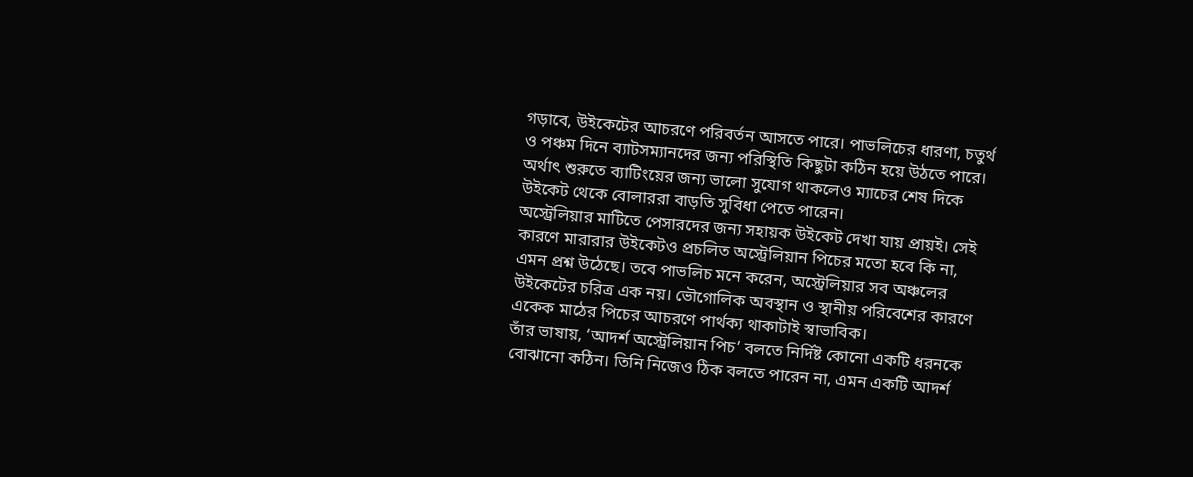গড়াবে, উইকেটের আচরণে পরিবর্তন আসতে পারে। পাভলিচের ধারণা, চতুর্থ ও পঞ্চম দিনে ব্যাটসম্যানদের জন্য পরিস্থিতি কিছুটা কঠিন হয়ে উঠতে পারে। অর্থাৎ শুরুতে ব্যাটিংয়ের জন্য ভালো সুযোগ থাকলেও ম্যাচের শেষ দিকে উইকেট থেকে বোলাররা বাড়তি সুবিধা পেতে পারেন।
অস্ট্রেলিয়ার মাটিতে পেসারদের জন্য সহায়ক উইকেট দেখা যায় প্রায়ই। সেই কারণে মারারার উইকেটও প্রচলিত অস্ট্রেলিয়ান পিচের মতো হবে কি না, এমন প্রশ্ন উঠেছে। তবে পাভলিচ মনে করেন, অস্ট্রেলিয়ার সব অঞ্চলের উইকেটের চরিত্র এক নয়। ভৌগোলিক অবস্থান ও স্থানীয় পরিবেশের কারণে একেক মাঠের পিচের আচরণে পার্থক্য থাকাটাই স্বাভাবিক।
তাঁর ভাষায়, ‘আদর্শ অস্ট্রেলিয়ান পিচ’ বলতে নির্দিষ্ট কোনো একটি ধরনকে বোঝানো কঠিন। তিনি নিজেও ঠিক বলতে পারেন না, এমন একটি আদর্শ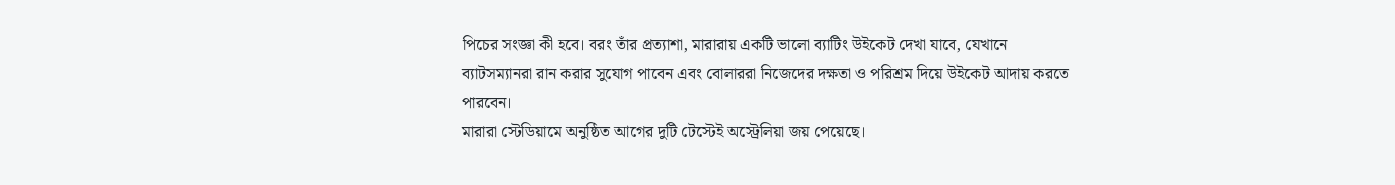পিচের সংজ্ঞা কী হবে। বরং তাঁর প্রত্যাশা, মারারায় একটি ভালো ব্যাটিং উইকেট দেখা যাবে, যেখানে ব্যাটসম্যানরা রান করার সুযোগ পাবেন এবং বোলাররা নিজেদের দক্ষতা ও পরিশ্রম দিয়ে উইকেট আদায় করতে পারবেন।
মারারা স্টেডিয়ামে অনুষ্ঠিত আগের দুটি টেস্টেই অস্ট্রেলিয়া জয় পেয়েছে।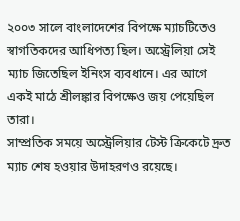২০০৩ সালে বাংলাদেশের বিপক্ষে ম্যাচটিতেও স্বাগতিকদের আধিপত্য ছিল। অস্ট্রেলিয়া সেই ম্যাচ জিতেছিল ইনিংস ব্যবধানে। এর আগে একই মাঠে শ্রীলঙ্কার বিপক্ষেও জয় পেয়েছিল তারা।
সাম্প্রতিক সময়ে অস্ট্রেলিয়ার টেস্ট ক্রিকেটে দ্রুত ম্যাচ শেষ হওয়ার উদাহরণও রয়েছে।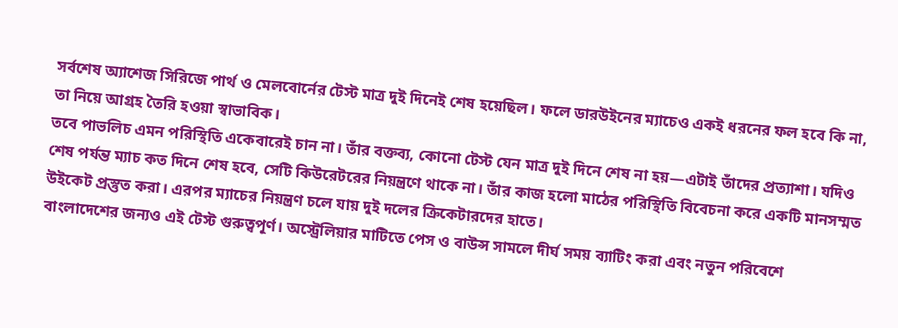সর্বশেষ অ্যাশেজ সিরিজে পার্থ ও মেলবোর্নের টেস্ট মাত্র দুই দিনেই শেষ হয়েছিল। ফলে ডারউইনের ম্যাচেও একই ধরনের ফল হবে কি না, তা নিয়ে আগ্রহ তৈরি হওয়া স্বাভাবিক।
তবে পাভলিচ এমন পরিস্থিতি একেবারেই চান না। তাঁর বক্তব্য, কোনো টেস্ট যেন মাত্র দুই দিনে শেষ না হয়—এটাই তাঁদের প্রত্যাশা। যদিও শেষ পর্যন্ত ম্যাচ কত দিনে শেষ হবে, সেটি কিউরেটরের নিয়ন্ত্রণে থাকে না। তাঁর কাজ হলো মাঠের পরিস্থিতি বিবেচনা করে একটি মানসম্মত উইকেট প্রস্তুত করা। এরপর ম্যাচের নিয়ন্ত্রণ চলে যায় দুই দলের ক্রিকেটারদের হাতে।
বাংলাদেশের জন্যও এই টেস্ট গুরুত্বপূর্ণ। অস্ট্রেলিয়ার মাটিতে পেস ও বাউন্স সামলে দীর্ঘ সময় ব্যাটিং করা এবং নতুন পরিবেশে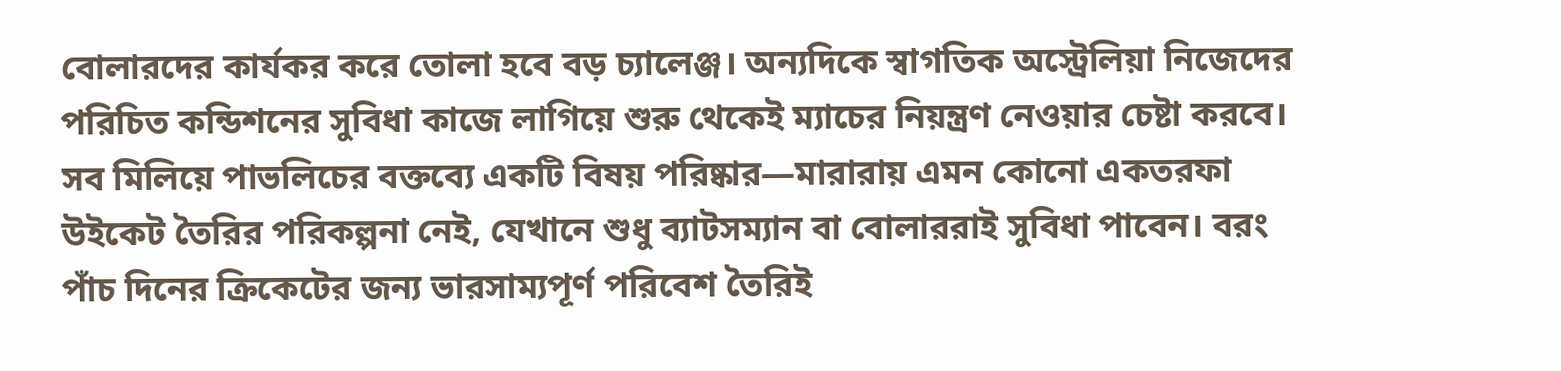বোলারদের কার্যকর করে তোলা হবে বড় চ্যালেঞ্জ। অন্যদিকে স্বাগতিক অস্ট্রেলিয়া নিজেদের পরিচিত কন্ডিশনের সুবিধা কাজে লাগিয়ে শুরু থেকেই ম্যাচের নিয়ন্ত্রণ নেওয়ার চেষ্টা করবে।
সব মিলিয়ে পাভলিচের বক্তব্যে একটি বিষয় পরিষ্কার—মারারায় এমন কোনো একতরফা উইকেট তৈরির পরিকল্পনা নেই, যেখানে শুধু ব্যাটসম্যান বা বোলাররাই সুবিধা পাবেন। বরং পাঁচ দিনের ক্রিকেটের জন্য ভারসাম্যপূর্ণ পরিবেশ তৈরিই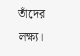তাঁদের লক্ষ্য।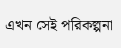এখন সেই পরিকল্পনা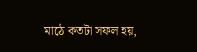মাঠে কতটা সফল হয়,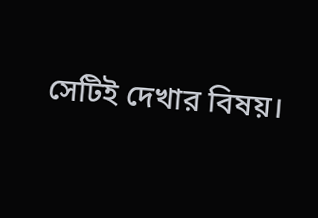সেটিই দেখার বিষয়।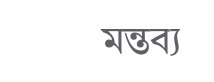মন্তব্য